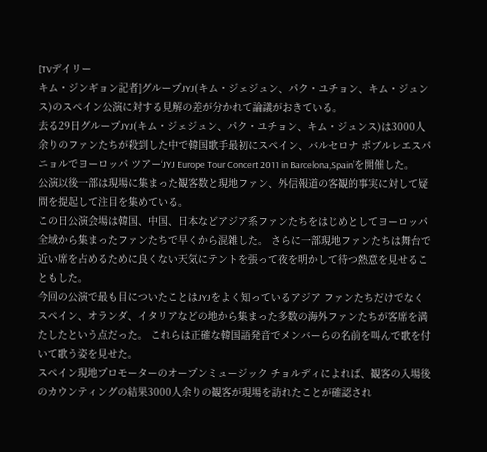[TVデイリー
キム・ジンギョン記者]グループJYJ(キム・ジェジュン、パク・ユチョン、キム・ジュンス)のスペイン公演に対する見解の差が分かれて論議がおきている。
去る29日グループJYJ(キム・ジェジュン、パク・ユチョン、キム・ジュンス)は3000人余りのファンたちが殺到した中で韓国歌手最初にスペイン、バルセロナ ポブルレエスパニョルでヨーロッパ ツアー‘JYJ Europe Tour Concert 2011 in Barcelona,Spain’を開催した。
公演以後一部は現場に集まった観客数と現地ファン、外信報道の客観的事実に対して疑問を提起して注目を集めている。
この日公演会場は韓国、中国、日本などアジア系ファンたちをはじめとしてヨーロッパ全域から集まったファンたちで早くから混雑した。 さらに一部現地ファンたちは舞台で近い席を占めるために良くない天気にテントを張って夜を明かして待つ熱意を見せることもした。
今回の公演で最も目についたことはJYJをよく知っているアジア ファンたちだけでなくスペイン、オランダ、イタリアなどの地から集まった多数の海外ファンたちが客席を満たしたという点だった。 これらは正確な韓国語発音でメンバーらの名前を叫んで歌を付いて歌う姿を見せた。
スペイン現地プロモーターのオープンミュージック チョルディによれば、観客の入場後のカウンティングの結果3000人余りの観客が現場を訪れたことが確認され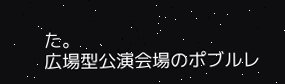た。
広場型公演会場のポブルレ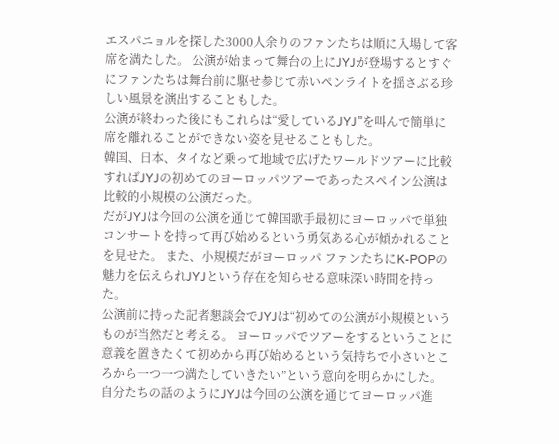エスパニョルを探した3000人余りのファンたちは順に入場して客席を満たした。 公演が始まって舞台の上にJYJが登場するとすぐにファンたちは舞台前に駆せ参じて赤いペンライトを揺さぶる珍しい風景を演出することもした。
公演が終わった後にもこれらは“愛しているJYJ”を叫んで簡単に席を離れることができない姿を見せることもした。
韓国、日本、タイなど乗って地域で広げたワールドツアーに比較すればJYJの初めてのヨーロッパツアーであったスペイン公演は比較的小規模の公演だった。
だがJYJは今回の公演を通じて韓国歌手最初にヨーロッパで単独コンサートを持って再び始めるという勇気ある心が傾かれることを見せた。 また、小規模だがヨーロッパ ファンたちにK-POPの魅力を伝えられJYJという存在を知らせる意味深い時間を持った。
公演前に持った記者懇談会でJYJは“初めての公演が小規模というものが当然だと考える。 ヨーロッパでツアーをするということに意義を置きたくて初めから再び始めるという気持ちで小さいところから一つ一つ満たしていきたい”という意向を明らかにした。 自分たちの話のようにJYJは今回の公演を通じてヨーロッパ進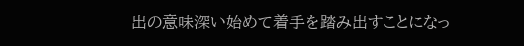出の意味深い始めて着手を踏み出すことになっ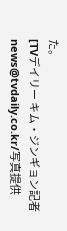た。
[TVデイリー キム・ジンギョン記者news@tvdaily.co.kr/写真提供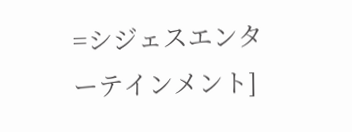=シジェスエンターテインメント]